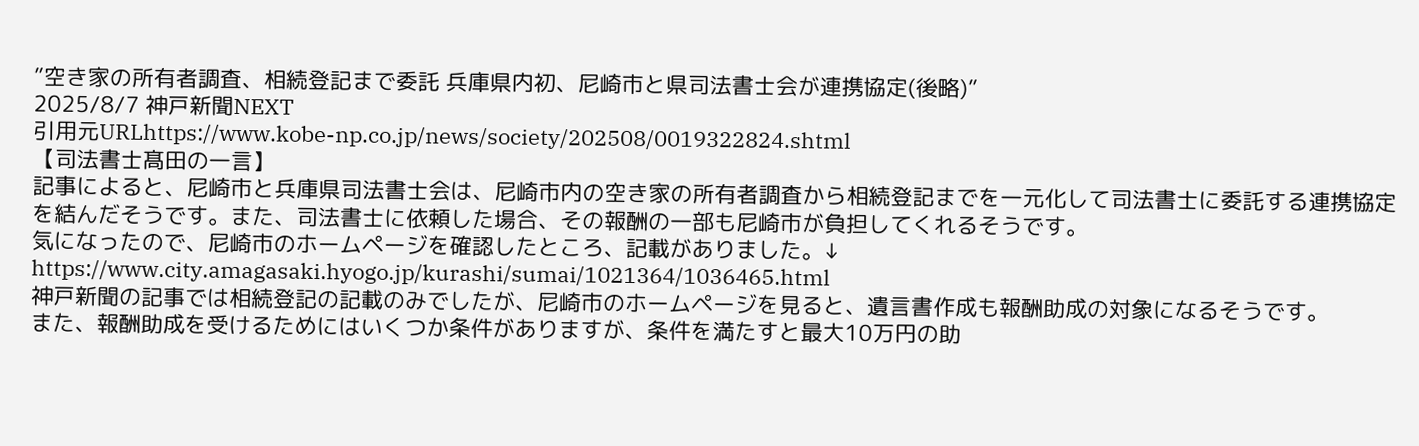”空き家の所有者調査、相続登記まで委託 兵庫県内初、尼崎市と県司法書士会が連携協定(後略)”
2025/8/7 神戸新聞NEXT
引用元URLhttps://www.kobe-np.co.jp/news/society/202508/0019322824.shtml
【司法書士髙田の一言】
記事によると、尼崎市と兵庫県司法書士会は、尼崎市内の空き家の所有者調査から相続登記までを一元化して司法書士に委託する連携協定を結んだそうです。また、司法書士に依頼した場合、その報酬の一部も尼崎市が負担してくれるそうです。
気になったので、尼崎市のホームページを確認したところ、記載がありました。↓
https://www.city.amagasaki.hyogo.jp/kurashi/sumai/1021364/1036465.html
神戸新聞の記事では相続登記の記載のみでしたが、尼崎市のホームページを見ると、遺言書作成も報酬助成の対象になるそうです。
また、報酬助成を受けるためにはいくつか条件がありますが、条件を満たすと最大10万円の助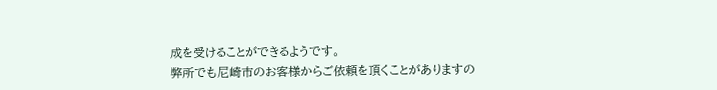成を受けることができるようです。
弊所でも尼崎市のお客様からご依頼を頂くことがありますの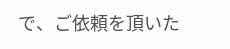で、ご依頼を頂いた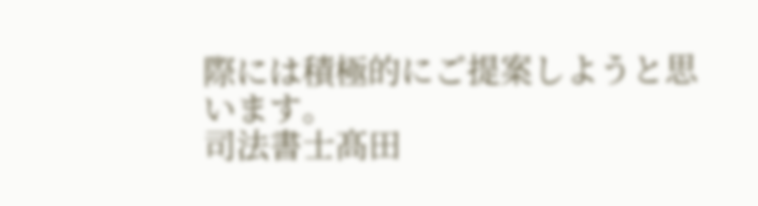際には積極的にご提案しようと思います。
司法書士髙田